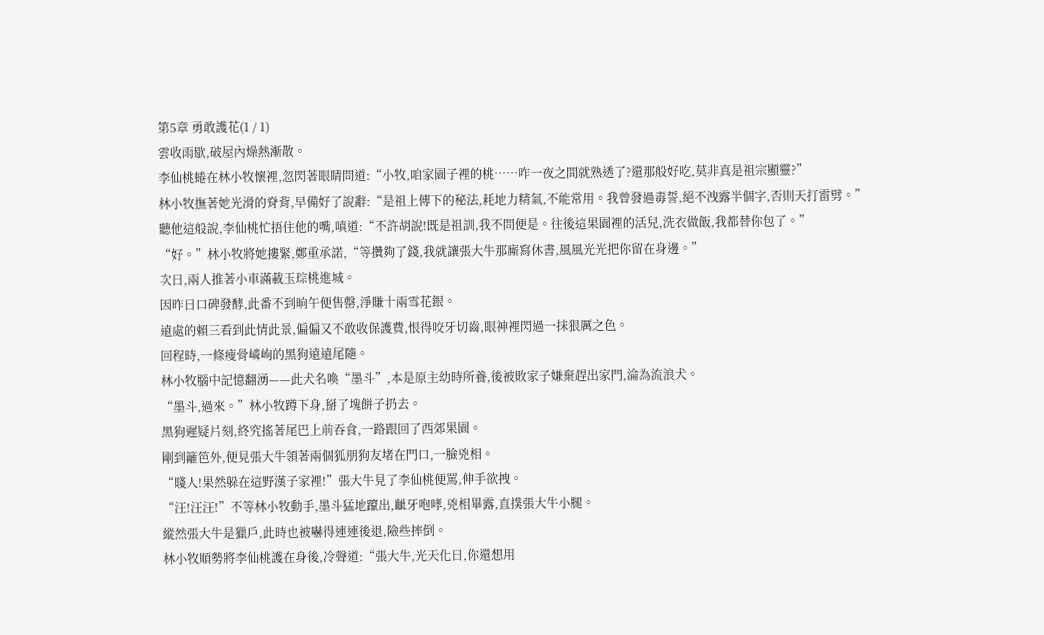第5章 勇敢護花(1 / 1)
雲收雨歇,破屋內燥熱漸散。
李仙桃蜷在林小牧懷裡,忽閃著眼睛問道:“小牧,咱家園子裡的桃……咋一夜之間就熟透了?還那般好吃,莫非真是祖宗顯靈?”
林小牧撫著她光滑的脊背,早備好了說辭:“是祖上傳下的秘法,耗地力精氣,不能常用。我曾發過毒誓,絕不洩露半個字,否則天打雷劈。”
聽他這般說,李仙桃忙捂住他的嘴,嗔道:“不許胡說!既是祖訓,我不問便是。往後這果園裡的活兒,洗衣做飯,我都替你包了。”
“好。”林小牧將她摟緊,鄭重承諾,“等攢夠了錢,我就讓張大牛那廝寫休書,風風光光把你留在身邊。”
次日,兩人推著小車滿載玉琮桃進城。
因昨日口碑發酵,此番不到晌午便售罄,淨賺十兩雪花銀。
遠處的賴三看到此情此景,偏偏又不敢收保護費,恨得咬牙切齒,眼神裡閃過一抹狠厲之色。
回程時,一條瘦骨嶙峋的黑狗遠遠尾隨。
林小牧腦中記憶翻湧——此犬名喚“墨斗”,本是原主幼時所養,後被敗家子嫌棄趕出家門,淪為流浪犬。
“墨斗,過來。”林小牧蹲下身,掰了塊餅子扔去。
黑狗遲疑片刻,終究搖著尾巴上前吞食,一路跟回了西郊果園。
剛到籬笆外,便見張大牛領著兩個狐朋狗友堵在門口,一臉兇相。
“賤人!果然躲在這野漢子家裡!”張大牛見了李仙桃便罵,伸手欲拽。
“汪!汪汪!”不等林小牧動手,墨斗猛地躥出,齜牙咆哮,兇相畢露,直撲張大牛小腿。
縱然張大牛是獵戶,此時也被嚇得連連後退,險些摔倒。
林小牧順勢將李仙桃護在身後,冷聲道:“張大牛,光天化日,你還想用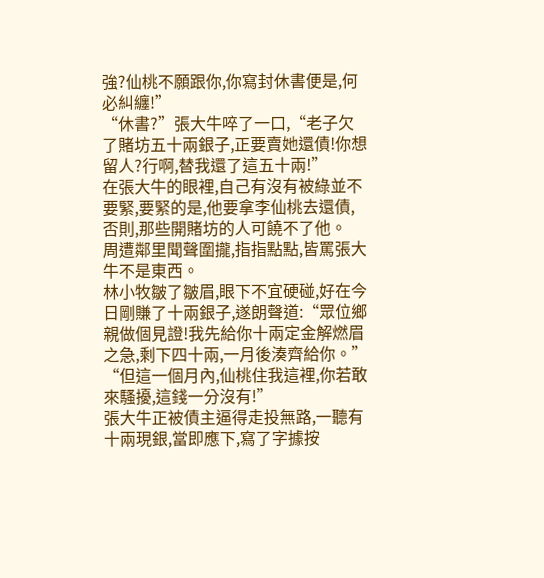強?仙桃不願跟你,你寫封休書便是,何必糾纏!”
“休書?”張大牛啐了一口,“老子欠了賭坊五十兩銀子,正要賣她還債!你想留人?行啊,替我還了這五十兩!”
在張大牛的眼裡,自己有沒有被綠並不要緊,要緊的是,他要拿李仙桃去還債,否則,那些開賭坊的人可饒不了他。
周遭鄰里聞聲圍攏,指指點點,皆罵張大牛不是東西。
林小牧皺了皺眉,眼下不宜硬碰,好在今日剛賺了十兩銀子,遂朗聲道:“眾位鄉親做個見證!我先給你十兩定金解燃眉之急,剩下四十兩,一月後湊齊給你。”
“但這一個月內,仙桃住我這裡,你若敢來騷擾,這錢一分沒有!”
張大牛正被債主逼得走投無路,一聽有十兩現銀,當即應下,寫了字據按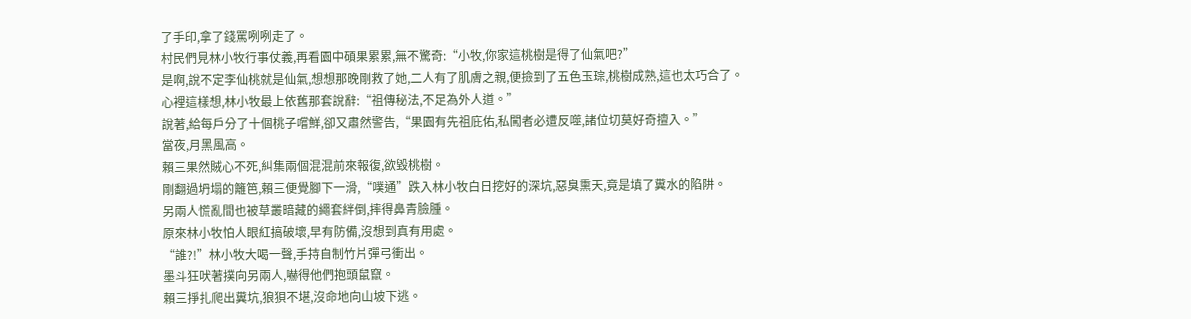了手印,拿了錢罵咧咧走了。
村民們見林小牧行事仗義,再看園中碩果累累,無不驚奇:“小牧,你家這桃樹是得了仙氣吧?”
是啊,說不定李仙桃就是仙氣,想想那晚剛救了她,二人有了肌膚之親,便撿到了五色玉琮,桃樹成熟,這也太巧合了。
心裡這樣想,林小牧最上依舊那套說辭:“祖傳秘法,不足為外人道。”
說著,給每戶分了十個桃子嚐鮮,卻又肅然警告,“果園有先祖庇佑,私闖者必遭反噬,諸位切莫好奇擅入。”
當夜,月黑風高。
賴三果然賊心不死,糾集兩個混混前來報復,欲毀桃樹。
剛翻過坍塌的籬笆,賴三便覺腳下一滑,“噗通”跌入林小牧白日挖好的深坑,惡臭熏天,竟是填了糞水的陷阱。
另兩人慌亂間也被草叢暗藏的繩套絆倒,摔得鼻青臉腫。
原來林小牧怕人眼紅搞破壞,早有防備,沒想到真有用處。
“誰?!”林小牧大喝一聲,手持自制竹片彈弓衝出。
墨斗狂吠著撲向另兩人,嚇得他們抱頭鼠竄。
賴三掙扎爬出糞坑,狼狽不堪,沒命地向山坡下逃。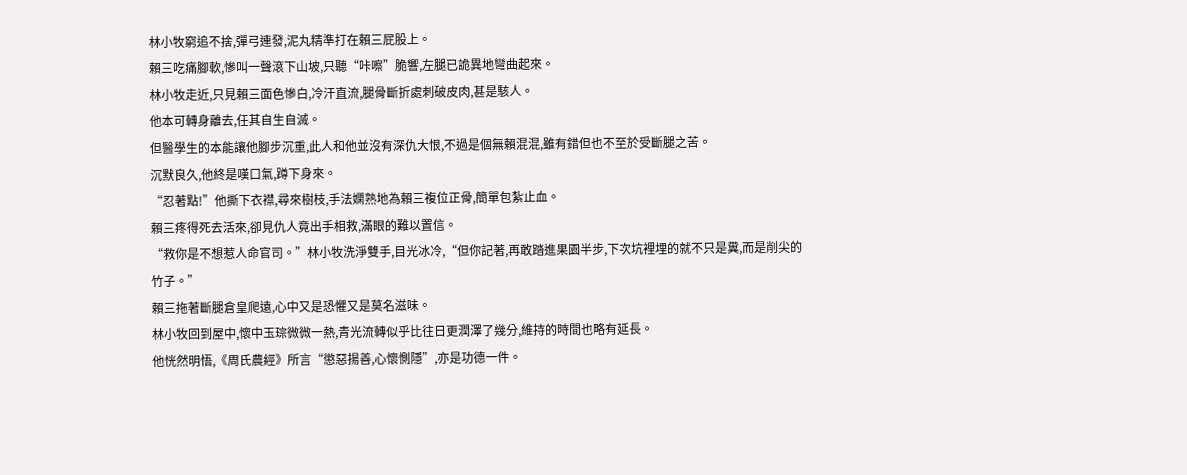林小牧窮追不捨,彈弓連發,泥丸精準打在賴三屁股上。
賴三吃痛腳軟,慘叫一聲滾下山坡,只聽“咔嚓”脆響,左腿已詭異地彎曲起來。
林小牧走近,只見賴三面色慘白,冷汗直流,腿骨斷折處刺破皮肉,甚是駭人。
他本可轉身離去,任其自生自滅。
但醫學生的本能讓他腳步沉重,此人和他並沒有深仇大恨,不過是個無賴混混,雖有錯但也不至於受斷腿之苦。
沉默良久,他終是嘆口氣,蹲下身來。
“忍著點!”他撕下衣襟,尋來樹枝,手法嫻熟地為賴三複位正骨,簡單包紮止血。
賴三疼得死去活來,卻見仇人竟出手相救,滿眼的難以置信。
“救你是不想惹人命官司。”林小牧洗淨雙手,目光冰冷,“但你記著,再敢踏進果園半步,下次坑裡埋的就不只是糞,而是削尖的竹子。”
賴三拖著斷腿倉皇爬遠,心中又是恐懼又是莫名滋味。
林小牧回到屋中,懷中玉琮微微一熱,青光流轉似乎比往日更潤澤了幾分,維持的時間也略有延長。
他恍然明悟,《周氏農經》所言“懲惡揚善,心懷惻隱”,亦是功德一件。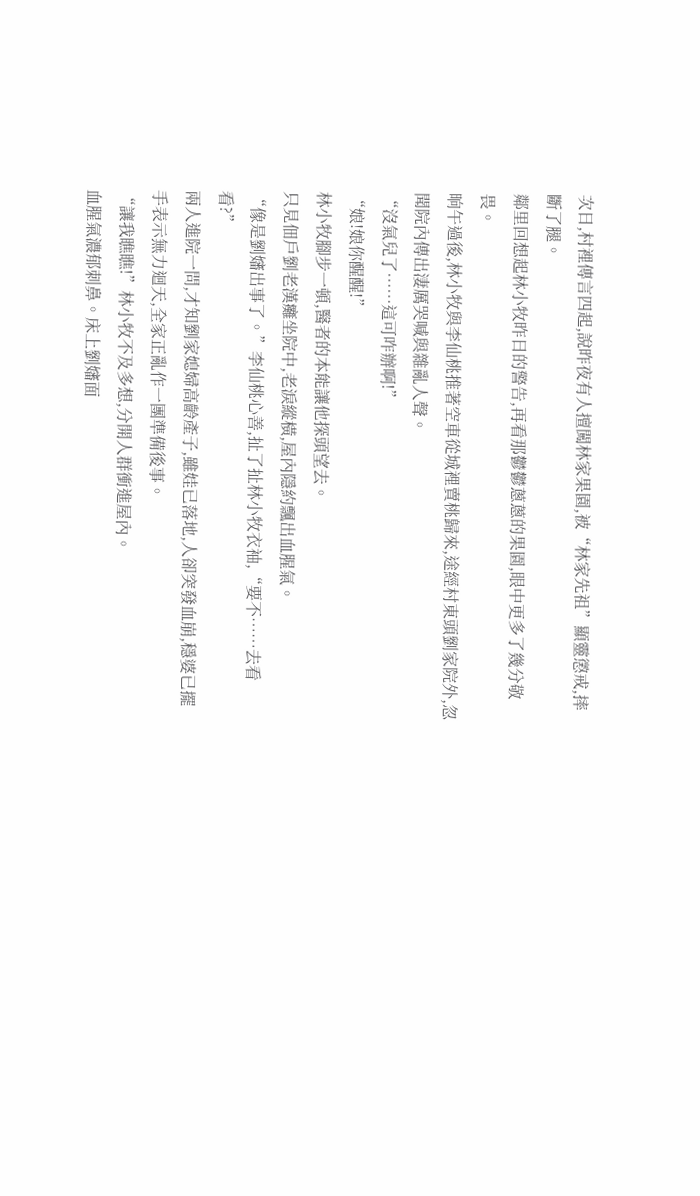次日,村裡傳言四起,說昨夜有人擅闖林家果園,被“林家先祖”顯靈懲戒,摔斷了腿。
鄰里回想起林小牧昨日的警告,再看那鬱鬱蔥蔥的果園,眼中更多了幾分敬畏。
晌午過後,林小牧與李仙桃推著空車從城裡賣桃歸來,途經村東頭劉家院外,忽聞院內傳出淒厲哭喊與雜亂人聲。
“沒氣兒了……這可咋辦啊!”
“娘!娘你醒醒!”
林小牧腳步一頓,醫者的本能讓他探頭望去。
只見佃戶劉老漢癱坐院中,老淚縱橫,屋內隱約飄出血腥氣。
“像是劉嬸出事了。”李仙桃心善,扯了扯林小牧衣袖,“要不……去看看?”
兩人進院一問,才知劉家媳婦高齡產子,雖娃已落地,人卻突發血崩,穩婆已擺手表示無力迴天,全家正亂作一團準備後事。
“讓我瞧瞧!”林小牧不及多想,分開人群衝進屋內。
血腥氣濃郁刺鼻。床上劉嬸面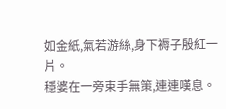如金紙,氣若游絲,身下褥子殷紅一片。
穩婆在一旁束手無策,連連嘆息。